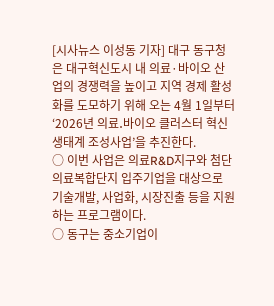[시사뉴스 이성동 기자] 대구 동구청은 대구혁신도시 내 의료·바이오 산업의 경쟁력을 높이고 지역 경제 활성화를 도모하기 위해 오는 4월 1일부터 ‘2026년 의료․바이오 클러스터 혁신생태계 조성사업’을 추진한다.
○ 이번 사업은 의료R&D지구와 첨단의료복합단지 입주기업을 대상으로 기술개발, 사업화, 시장진출 등을 지원하는 프로그램이다.
○ 동구는 중소기업이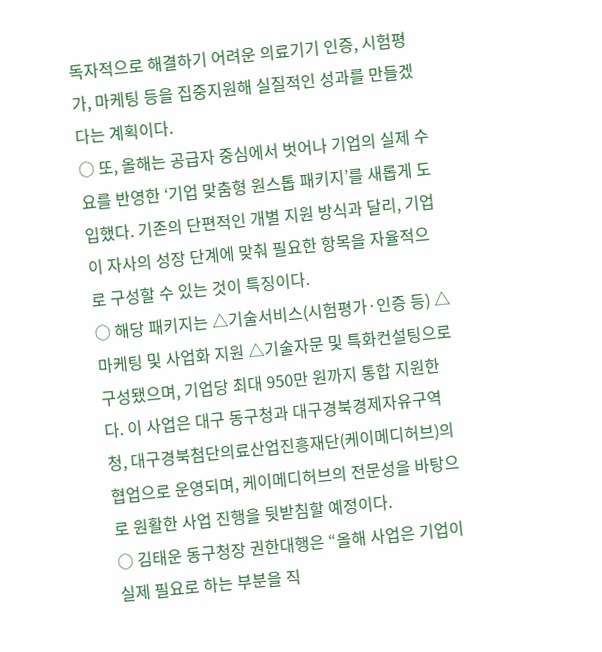독자적으로 해결하기 어려운 의료기기 인증, 시험평가, 마케팅 등을 집중지원해 실질적인 성과를 만들겠다는 계획이다.
○ 또, 올해는 공급자 중심에서 벗어나 기업의 실제 수요를 반영한 ‘기업 맞춤형 원스톱 패키지’를 새롭게 도입했다. 기존의 단편적인 개별 지원 방식과 달리, 기업이 자사의 성장 단계에 맞춰 필요한 항목을 자율적으로 구성할 수 있는 것이 특징이다.
○ 해당 패키지는 △기술서비스(시험평가·인증 등) △마케팅 및 사업화 지원 △기술자문 및 특화컨설팅으로 구성됐으며, 기업당 최대 950만 원까지 통합 지원한다. 이 사업은 대구 동구청과 대구경북경제자유구역청, 대구경북첨단의료산업진흥재단(케이메디허브)의 협업으로 운영되며, 케이메디허브의 전문성을 바탕으로 원활한 사업 진행을 뒷받침할 예정이다.
○ 김태운 동구청장 권한대행은 “올해 사업은 기업이 실제 필요로 하는 부분을 직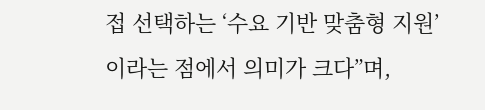접 선택하는 ‘수요 기반 맞춤형 지원’이라는 점에서 의미가 크다”며,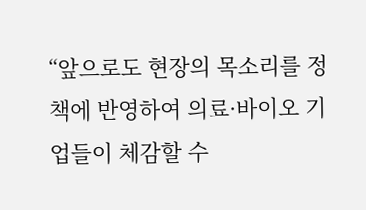“앞으로도 현장의 목소리를 정책에 반영하여 의료·바이오 기업들이 체감할 수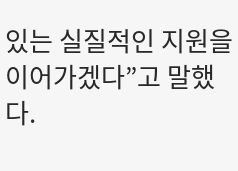있는 실질적인 지원을 이어가겠다”고 말했다.